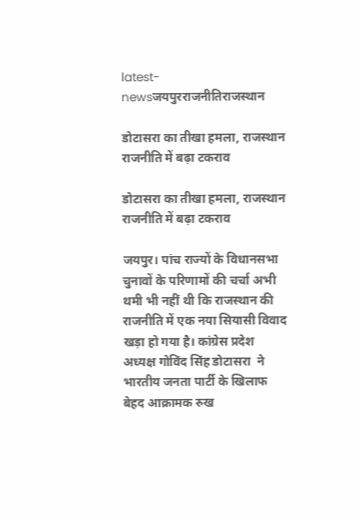latest-newsजयपुरराजनीतिराजस्थान

डोटासरा का तीखा हमला, राजस्थान राजनीति में बढ़ा टकराव

डोटासरा का तीखा हमला, राजस्थान राजनीति में बढ़ा टकराव

जयपुर। पांच राज्यों के विधानसभा चुनावों के परिणामों की चर्चा अभी थमी भी नहीं थी कि राजस्थान की राजनीति में एक नया सियासी विवाद खड़ा हो गया है। कांग्रेस प्रदेश अध्यक्ष गोविंद सिंह डोटासरा  ने भारतीय जनता पार्टी के खिलाफ बेहद आक्रामक रुख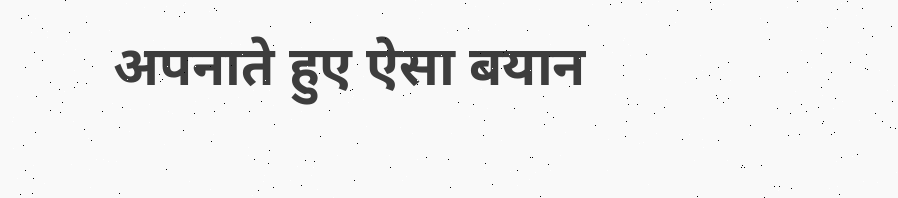अपनाते हुए ऐसा बयान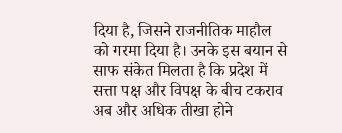दिया है, जिसने राजनीतिक माहौल को गरमा दिया है। उनके इस बयान से साफ संकेत मिलता है कि प्रदेश में सत्ता पक्ष और विपक्ष के बीच टकराव अब और अधिक तीखा होने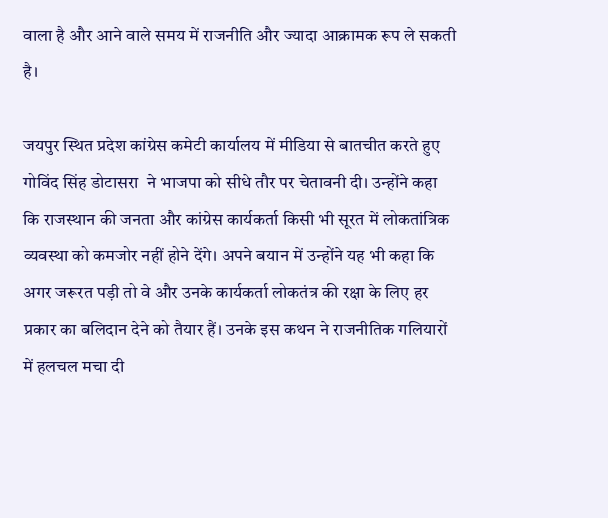वाला है और आने वाले समय में राजनीति और ज्यादा आक्रामक रूप ले सकती है।

जयपुर स्थित प्रदेश कांग्रेस कमेटी कार्यालय में मीडिया से बातचीत करते हुए गोविंद सिंह डोटासरा  ने भाजपा को सीधे तौर पर चेतावनी दी। उन्होंने कहा कि राजस्थान की जनता और कांग्रेस कार्यकर्ता किसी भी सूरत में लोकतांत्रिक व्यवस्था को कमजोर नहीं होने देंगे। अपने बयान में उन्होंने यह भी कहा कि अगर जरूरत पड़ी तो वे और उनके कार्यकर्ता लोकतंत्र की रक्षा के लिए हर प्रकार का बलिदान देने को तैयार हैं। उनके इस कथन ने राजनीतिक गलियारों में हलचल मचा दी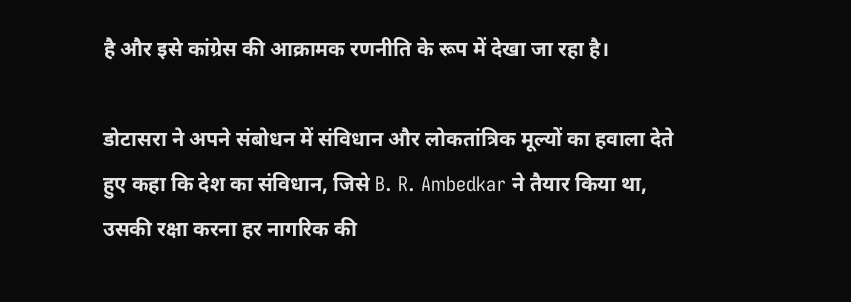है और इसे कांग्रेस की आक्रामक रणनीति के रूप में देखा जा रहा है।

डोटासरा ने अपने संबोधन में संविधान और लोकतांत्रिक मूल्यों का हवाला देते हुए कहा कि देश का संविधान, जिसे B. R. Ambedkar ने तैयार किया था, उसकी रक्षा करना हर नागरिक की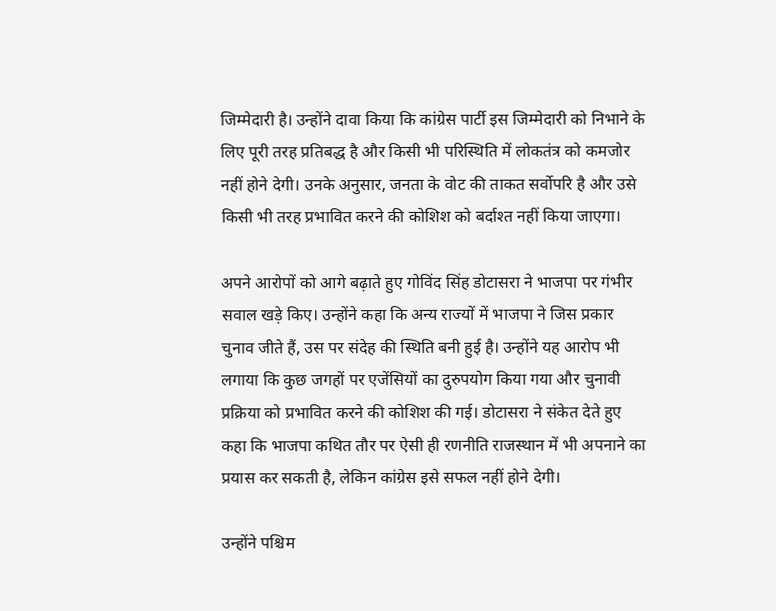जिम्मेदारी है। उन्होंने दावा किया कि कांग्रेस पार्टी इस जिम्मेदारी को निभाने के लिए पूरी तरह प्रतिबद्ध है और किसी भी परिस्थिति में लोकतंत्र को कमजोर नहीं होने देगी। उनके अनुसार, जनता के वोट की ताकत सर्वोपरि है और उसे किसी भी तरह प्रभावित करने की कोशिश को बर्दाश्त नहीं किया जाएगा।

अपने आरोपों को आगे बढ़ाते हुए गोविंद सिंह डोटासरा ने भाजपा पर गंभीर सवाल खड़े किए। उन्होंने कहा कि अन्य राज्यों में भाजपा ने जिस प्रकार चुनाव जीते हैं, उस पर संदेह की स्थिति बनी हुई है। उन्होंने यह आरोप भी लगाया कि कुछ जगहों पर एजेंसियों का दुरुपयोग किया गया और चुनावी प्रक्रिया को प्रभावित करने की कोशिश की गई। डोटासरा ने संकेत देते हुए कहा कि भाजपा कथित तौर पर ऐसी ही रणनीति राजस्थान में भी अपनाने का प्रयास कर सकती है, लेकिन कांग्रेस इसे सफल नहीं होने देगी।

उन्होंने पश्चिम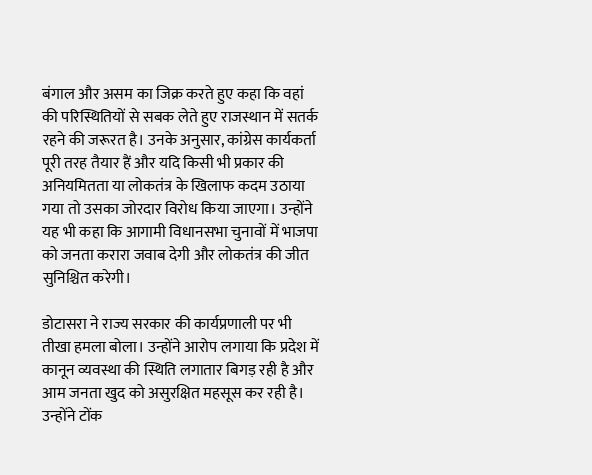बंगाल और असम का जिक्र करते हुए कहा कि वहां की परिस्थितियों से सबक लेते हुए राजस्थान में सतर्क रहने की जरूरत है। उनके अनुसार, कांग्रेस कार्यकर्ता पूरी तरह तैयार हैं और यदि किसी भी प्रकार की अनियमितता या लोकतंत्र के खिलाफ कदम उठाया गया तो उसका जोरदार विरोध किया जाएगा। उन्होंने यह भी कहा कि आगामी विधानसभा चुनावों में भाजपा को जनता करारा जवाब देगी और लोकतंत्र की जीत सुनिश्चित करेगी।

डोटासरा ने राज्य सरकार की कार्यप्रणाली पर भी तीखा हमला बोला। उन्होंने आरोप लगाया कि प्रदेश में कानून व्यवस्था की स्थिति लगातार बिगड़ रही है और आम जनता खुद को असुरक्षित महसूस कर रही है। उन्होंने टोंक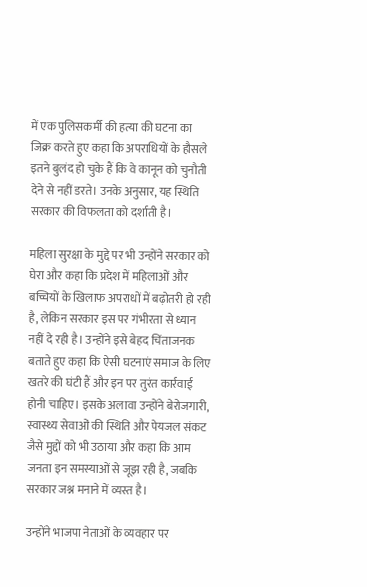में एक पुलिसकर्मी की हत्या की घटना का जिक्र करते हुए कहा कि अपराधियों के हौसले इतने बुलंद हो चुके हैं कि वे कानून को चुनौती देने से नहीं डरते। उनके अनुसार, यह स्थिति सरकार की विफलता को दर्शाती है।

महिला सुरक्षा के मुद्दे पर भी उन्होंने सरकार को घेरा और कहा कि प्रदेश में महिलाओं और बच्चियों के खिलाफ अपराधों में बढ़ोतरी हो रही है, लेकिन सरकार इस पर गंभीरता से ध्यान नहीं दे रही है। उन्होंने इसे बेहद चिंताजनक बताते हुए कहा कि ऐसी घटनाएं समाज के लिए खतरे की घंटी हैं और इन पर तुरंत कार्रवाई होनी चाहिए। इसके अलावा उन्होंने बेरोजगारी, स्वास्थ्य सेवाओं की स्थिति और पेयजल संकट जैसे मुद्दों को भी उठाया और कहा कि आम जनता इन समस्याओं से जूझ रही है, जबकि सरकार जश्न मनाने में व्यस्त है।

उन्होंने भाजपा नेताओं के व्यवहार पर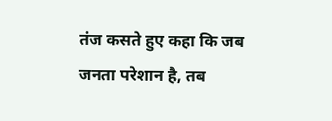तंज कसते हुए कहा कि जब जनता परेशान है, तब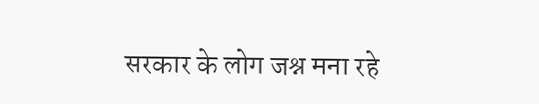सरकार के लोग जश्न मना रहे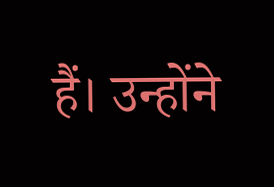हैं। उन्होंने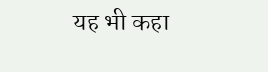यह भी कहा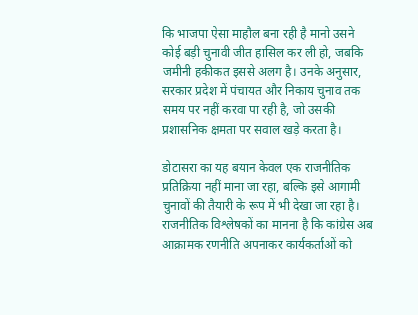कि भाजपा ऐसा माहौल बना रही है मानो उसने कोई बड़ी चुनावी जीत हासिल कर ली हो, जबकि जमीनी हकीकत इससे अलग है। उनके अनुसार, सरकार प्रदेश में पंचायत और निकाय चुनाव तक समय पर नहीं करवा पा रही है, जो उसकी प्रशासनिक क्षमता पर सवाल खड़े करता है।

डोटासरा का यह बयान केवल एक राजनीतिक प्रतिक्रिया नहीं माना जा रहा, बल्कि इसे आगामी चुनावों की तैयारी के रूप में भी देखा जा रहा है। राजनीतिक विश्लेषकों का मानना है कि कांग्रेस अब आक्रामक रणनीति अपनाकर कार्यकर्ताओं को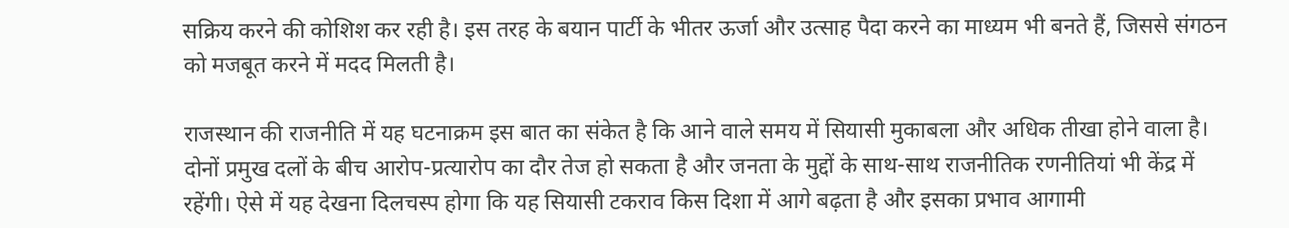सक्रिय करने की कोशिश कर रही है। इस तरह के बयान पार्टी के भीतर ऊर्जा और उत्साह पैदा करने का माध्यम भी बनते हैं, जिससे संगठन को मजबूत करने में मदद मिलती है।

राजस्थान की राजनीति में यह घटनाक्रम इस बात का संकेत है कि आने वाले समय में सियासी मुकाबला और अधिक तीखा होने वाला है। दोनों प्रमुख दलों के बीच आरोप-प्रत्यारोप का दौर तेज हो सकता है और जनता के मुद्दों के साथ-साथ राजनीतिक रणनीतियां भी केंद्र में रहेंगी। ऐसे में यह देखना दिलचस्प होगा कि यह सियासी टकराव किस दिशा में आगे बढ़ता है और इसका प्रभाव आगामी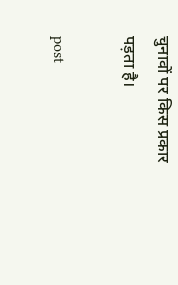चुनावों पर किस प्रकार पड़ता है।

post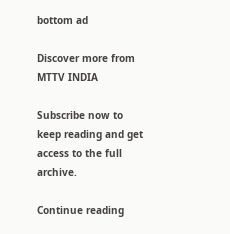bottom ad

Discover more from MTTV INDIA

Subscribe now to keep reading and get access to the full archive.

Continue reading